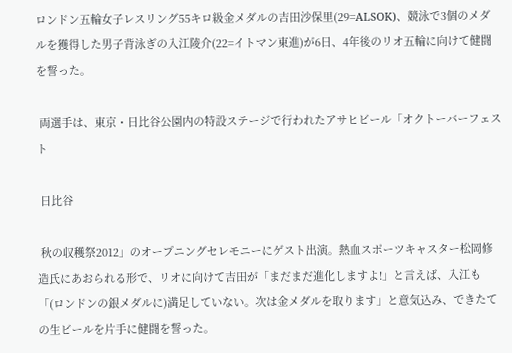ロンドン五輪女子レスリング55キロ級金メダルの吉田沙保里(29=ALSOK)、競泳で3個のメダルを獲得した男子背泳ぎの入江陵介(22=イトマン東進)が6日、4年後のリオ五輪に向けて健闘を誓った。

 両選手は、東京・日比谷公園内の特設ステージで行われたアサヒビール「オクトーバーフェスト

 日比谷

 秋の収穫祭2012」のオープニングセレモニーにゲスト出演。熱血スポーツキャスター松岡修造氏にあおられる形で、リオに向けて吉田が「まだまだ進化しますよ!」と言えば、入江も「(ロンドンの銀メダルに)満足していない。次は金メダルを取ります」と意気込み、できたての生ビールを片手に健闘を誓った。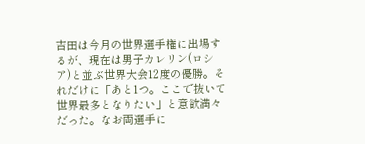吉田は今月の世界選手権に出場するが、現在は男子カレリン(ロシア)と並ぶ世界大会12度の優勝。それだけに「あと1つ。ここで抜いて世界最多となりたい」と意欲満々だった。なお両選手に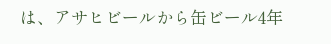は、アサヒビールから缶ビール4年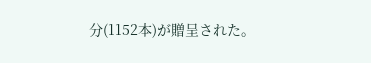分(1152本)が贈呈された。